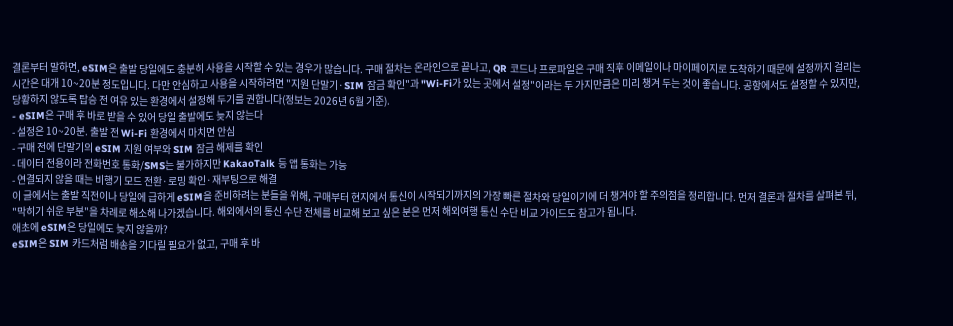결론부터 말하면, eSIM은 출발 당일에도 충분히 사용을 시작할 수 있는 경우가 많습니다. 구매 절차는 온라인으로 끝나고, QR 코드나 프로파일은 구매 직후 이메일이나 마이페이지로 도착하기 때문에 설정까지 걸리는 시간은 대개 10~20분 정도입니다. 다만 안심하고 사용을 시작하려면 "지원 단말기·SIM 잠금 확인"과 "Wi-Fi가 있는 곳에서 설정"이라는 두 가지만큼은 미리 챙겨 두는 것이 좋습니다. 공항에서도 설정할 수 있지만, 당황하지 않도록 탑승 전 여유 있는 환경에서 설정해 두기를 권합니다(정보는 2026년 6월 기준).
- eSIM은 구매 후 바로 받을 수 있어 당일 출발에도 늦지 않는다
- 설정은 10~20분. 출발 전 Wi-Fi 환경에서 마치면 안심
- 구매 전에 단말기의 eSIM 지원 여부와 SIM 잠금 해제를 확인
- 데이터 전용이라 전화번호 통화/SMS는 불가하지만 KakaoTalk 등 앱 통화는 가능
- 연결되지 않을 때는 비행기 모드 전환·로밍 확인·재부팅으로 해결
이 글에서는 출발 직전이나 당일에 급하게 eSIM을 준비하려는 분들을 위해, 구매부터 현지에서 통신이 시작되기까지의 가장 빠른 절차와 당일이기에 더 챙겨야 할 주의점을 정리합니다. 먼저 결론과 절차를 살펴본 뒤, "막히기 쉬운 부분"을 차례로 해소해 나가겠습니다. 해외에서의 통신 수단 전체를 비교해 보고 싶은 분은 먼저 해외여행 통신 수단 비교 가이드도 참고가 됩니다.
애초에 eSIM은 당일에도 늦지 않을까?
eSIM은 SIM 카드처럼 배송을 기다릴 필요가 없고, 구매 후 바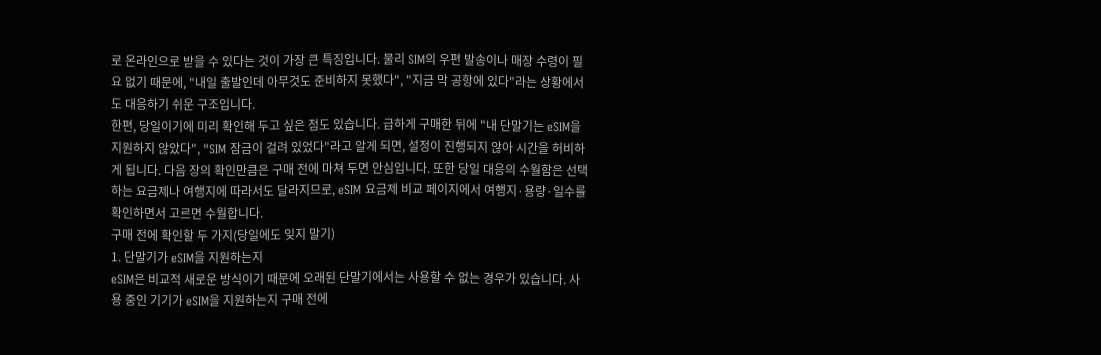로 온라인으로 받을 수 있다는 것이 가장 큰 특징입니다. 물리 SIM의 우편 발송이나 매장 수령이 필요 없기 때문에, "내일 출발인데 아무것도 준비하지 못했다", "지금 막 공항에 있다"라는 상황에서도 대응하기 쉬운 구조입니다.
한편, 당일이기에 미리 확인해 두고 싶은 점도 있습니다. 급하게 구매한 뒤에 "내 단말기는 eSIM을 지원하지 않았다", "SIM 잠금이 걸려 있었다"라고 알게 되면, 설정이 진행되지 않아 시간을 허비하게 됩니다. 다음 장의 확인만큼은 구매 전에 마쳐 두면 안심입니다. 또한 당일 대응의 수월함은 선택하는 요금제나 여행지에 따라서도 달라지므로, eSIM 요금제 비교 페이지에서 여행지·용량·일수를 확인하면서 고르면 수월합니다.
구매 전에 확인할 두 가지(당일에도 잊지 말기)
1. 단말기가 eSIM을 지원하는지
eSIM은 비교적 새로운 방식이기 때문에 오래된 단말기에서는 사용할 수 없는 경우가 있습니다. 사용 중인 기기가 eSIM을 지원하는지 구매 전에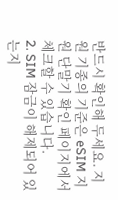반드시 확인해 두세요. 지원 기종의 기준은 eSIM 지원 단말기 확인 페이지에서 체크할 수 있습니다.
2. SIM 잠금이 해제되어 있는지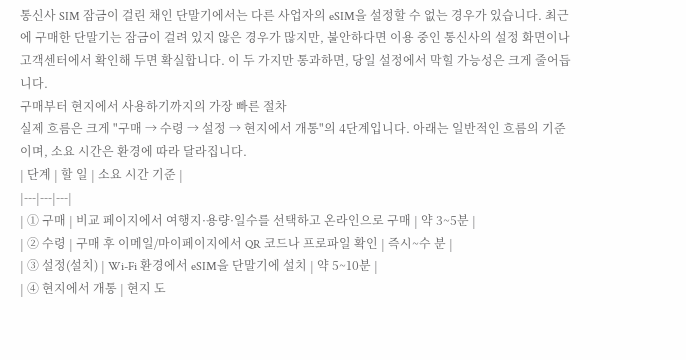통신사 SIM 잠금이 걸린 채인 단말기에서는 다른 사업자의 eSIM을 설정할 수 없는 경우가 있습니다. 최근에 구매한 단말기는 잠금이 걸려 있지 않은 경우가 많지만, 불안하다면 이용 중인 통신사의 설정 화면이나 고객센터에서 확인해 두면 확실합니다. 이 두 가지만 통과하면, 당일 설정에서 막힐 가능성은 크게 줄어듭니다.
구매부터 현지에서 사용하기까지의 가장 빠른 절차
실제 흐름은 크게 "구매 → 수령 → 설정 → 현지에서 개통"의 4단계입니다. 아래는 일반적인 흐름의 기준이며, 소요 시간은 환경에 따라 달라집니다.
| 단계 | 할 일 | 소요 시간 기준 |
|---|---|---|
| ① 구매 | 비교 페이지에서 여행지·용량·일수를 선택하고 온라인으로 구매 | 약 3~5분 |
| ② 수령 | 구매 후 이메일/마이페이지에서 QR 코드나 프로파일 확인 | 즉시~수 분 |
| ③ 설정(설치) | Wi-Fi 환경에서 eSIM을 단말기에 설치 | 약 5~10분 |
| ④ 현지에서 개통 | 현지 도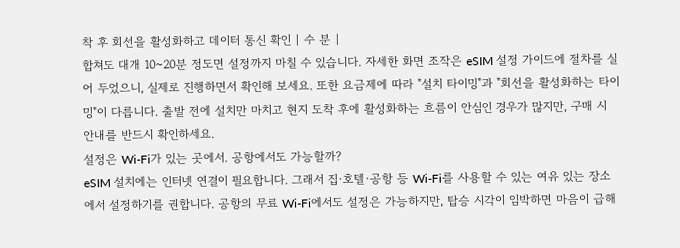착 후 회선을 활성화하고 데이터 통신 확인 | 수 분 |
합쳐도 대개 10~20분 정도면 설정까지 마칠 수 있습니다. 자세한 화면 조작은 eSIM 설정 가이드에 절차를 실어 두었으니, 실제로 진행하면서 확인해 보세요. 또한 요금제에 따라 "설치 타이밍"과 "회선을 활성화하는 타이밍"이 다릅니다. 출발 전에 설치만 마치고 현지 도착 후에 활성화하는 흐름이 안심인 경우가 많지만, 구매 시 안내를 반드시 확인하세요.
설정은 Wi-Fi가 있는 곳에서. 공항에서도 가능할까?
eSIM 설치에는 인터넷 연결이 필요합니다. 그래서 집·호텔·공항 등 Wi-Fi를 사용할 수 있는 여유 있는 장소에서 설정하기를 권합니다. 공항의 무료 Wi-Fi에서도 설정은 가능하지만, 탑승 시각이 임박하면 마음이 급해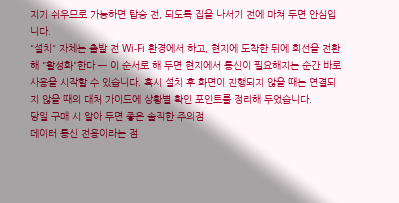지기 쉬우므로 가능하면 탑승 전, 되도록 집을 나서기 전에 마쳐 두면 안심입니다.
"설치" 자체는 출발 전 Wi-Fi 환경에서 하고, 현지에 도착한 뒤에 회선을 전환해 "활성화"한다 — 이 순서로 해 두면 현지에서 통신이 필요해지는 순간 바로 사용을 시작할 수 있습니다. 혹시 설치 후 화면이 진행되지 않을 때는 연결되지 않을 때의 대처 가이드에 상황별 확인 포인트를 정리해 두었습니다.
당일 구매 시 알아 두면 좋은 솔직한 주의점
데이터 통신 전용이라는 점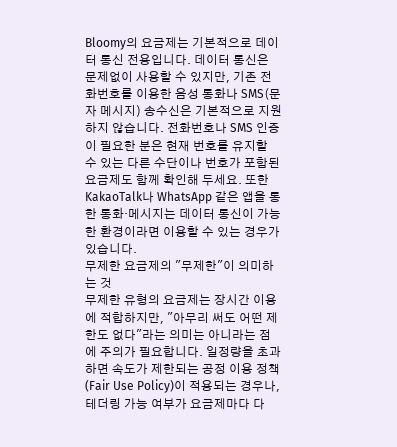Bloomy의 요금제는 기본적으로 데이터 통신 전용입니다. 데이터 통신은 문제없이 사용할 수 있지만, 기존 전화번호를 이용한 음성 통화나 SMS(문자 메시지) 송수신은 기본적으로 지원하지 않습니다. 전화번호나 SMS 인증이 필요한 분은 현재 번호를 유지할 수 있는 다른 수단이나 번호가 포함된 요금제도 함께 확인해 두세요. 또한 KakaoTalk나 WhatsApp 같은 앱을 통한 통화·메시지는 데이터 통신이 가능한 환경이라면 이용할 수 있는 경우가 있습니다.
무제한 요금제의 "무제한"이 의미하는 것
무제한 유형의 요금제는 장시간 이용에 적합하지만, "아무리 써도 어떤 제한도 없다"라는 의미는 아니라는 점에 주의가 필요합니다. 일정량을 초과하면 속도가 제한되는 공정 이용 정책(Fair Use Policy)이 적용되는 경우나, 테더링 가능 여부가 요금제마다 다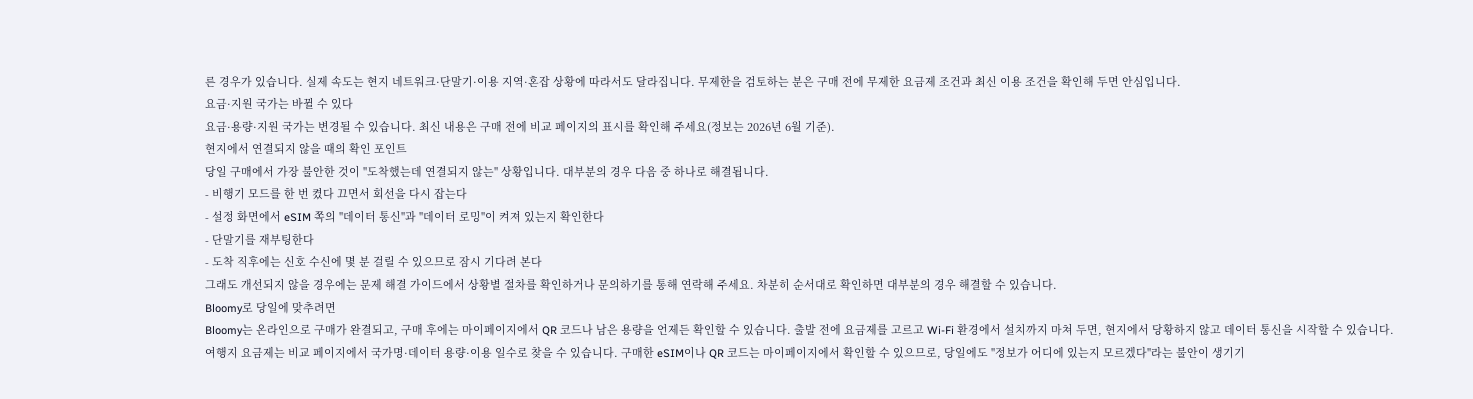른 경우가 있습니다. 실제 속도는 현지 네트워크·단말기·이용 지역·혼잡 상황에 따라서도 달라집니다. 무제한을 검토하는 분은 구매 전에 무제한 요금제 조건과 최신 이용 조건을 확인해 두면 안심입니다.
요금·지원 국가는 바뀔 수 있다
요금·용량·지원 국가는 변경될 수 있습니다. 최신 내용은 구매 전에 비교 페이지의 표시를 확인해 주세요(정보는 2026년 6월 기준).
현지에서 연결되지 않을 때의 확인 포인트
당일 구매에서 가장 불안한 것이 "도착했는데 연결되지 않는" 상황입니다. 대부분의 경우 다음 중 하나로 해결됩니다.
- 비행기 모드를 한 번 켰다 끄면서 회선을 다시 잡는다
- 설정 화면에서 eSIM 쪽의 "데이터 통신"과 "데이터 로밍"이 켜져 있는지 확인한다
- 단말기를 재부팅한다
- 도착 직후에는 신호 수신에 몇 분 걸릴 수 있으므로 잠시 기다려 본다
그래도 개선되지 않을 경우에는 문제 해결 가이드에서 상황별 절차를 확인하거나 문의하기를 통해 연락해 주세요. 차분히 순서대로 확인하면 대부분의 경우 해결할 수 있습니다.
Bloomy로 당일에 맞추려면
Bloomy는 온라인으로 구매가 완결되고, 구매 후에는 마이페이지에서 QR 코드나 남은 용량을 언제든 확인할 수 있습니다. 출발 전에 요금제를 고르고 Wi-Fi 환경에서 설치까지 마쳐 두면, 현지에서 당황하지 않고 데이터 통신을 시작할 수 있습니다.
여행지 요금제는 비교 페이지에서 국가명·데이터 용량·이용 일수로 찾을 수 있습니다. 구매한 eSIM이나 QR 코드는 마이페이지에서 확인할 수 있으므로, 당일에도 "정보가 어디에 있는지 모르겠다"라는 불안이 생기기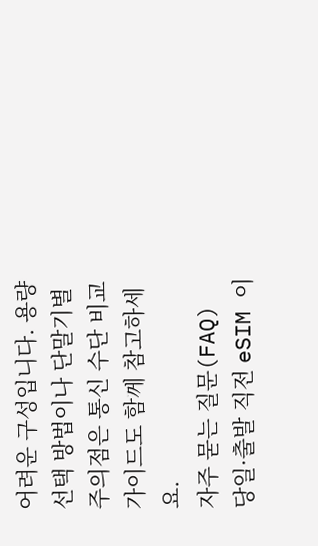어려운 구성입니다. 용량 선택 방법이나 단말기별 주의점은 통신 수단 비교 가이드도 함께 참고하세요.
자주 묻는 질문(FAQ)
당일·출발 직전 eSIM 이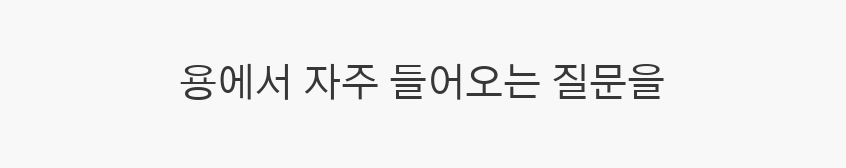용에서 자주 들어오는 질문을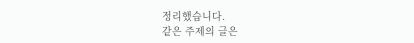정리했습니다.
같은 주제의 글은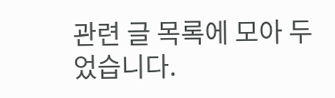관련 글 목록에 모아 두었습니다.